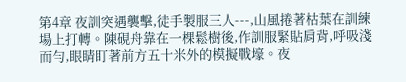第4章 夜訓突遇襲擊,徒手製服三人---,山風捲著枯葉在訓練場上打轉。陳硯舟靠在一棵鬆樹後,作訓服緊貼肩背,呼吸淺而勻,眼睛盯著前方五十米外的模擬戰壕。夜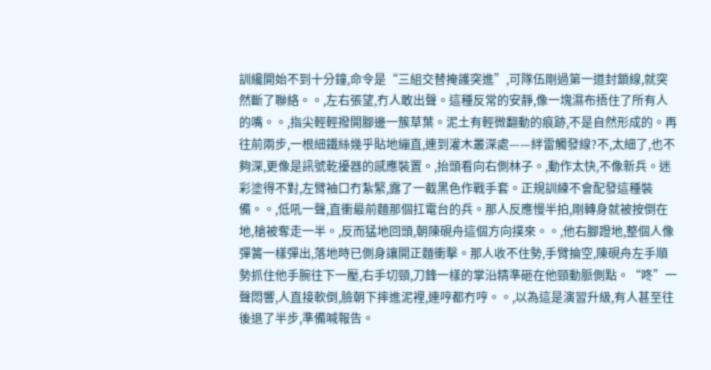訓纔開始不到十分鐘,命令是“三組交替掩護突進”,可隊伍剛過第一道封鎖線,就突然斷了聯絡。。,左右張望,冇人敢出聲。這種反常的安靜,像一塊濕布捂住了所有人的嘴。。,指尖輕輕撥開腳邊一簇草葉。泥土有輕微翻動的痕跡,不是自然形成的。再往前兩步,一根細鐵絲幾乎貼地繃直,連到灌木叢深處——絆雷觸發線?不,太細了,也不夠深,更像是訊號乾擾器的感應裝置。,抬頭看向右側林子。,動作太快,不像新兵。迷彩塗得不對,左臂袖口冇紮緊,露了一截黑色作戰手套。正規訓練不會配發這種裝備。。,低吼一聲,直衝最前麵那個扛電台的兵。那人反應慢半拍,剛轉身就被按倒在地,槍被奪走一半。,反而猛地回頭,朝陳硯舟這個方向撲來。。,他右腳蹬地,整個人像彈簧一樣彈出,落地時已側身讓開正麵衝擊。那人收不住勢,手臂掄空,陳硯舟左手順勢抓住他手腕往下一壓,右手切頸,刀鋒一樣的掌沿精準砸在他頸動脈側點。“咚”一聲悶響,人直接軟倒,臉朝下摔進泥裡,連哼都冇哼。。,以為這是演習升級,有人甚至往後退了半步,準備喊報告。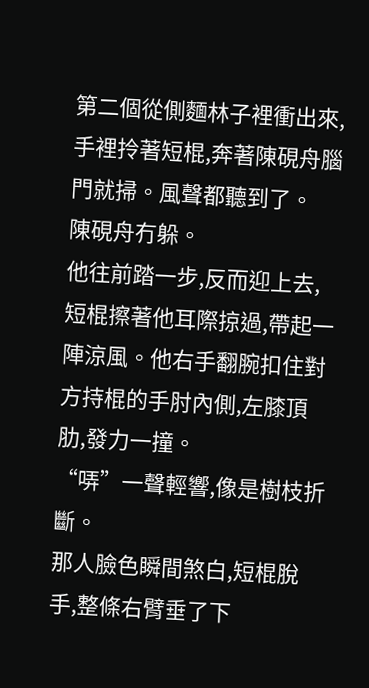第二個從側麵林子裡衝出來,手裡拎著短棍,奔著陳硯舟腦門就掃。風聲都聽到了。
陳硯舟冇躲。
他往前踏一步,反而迎上去,短棍擦著他耳際掠過,帶起一陣涼風。他右手翻腕扣住對方持棍的手肘內側,左膝頂肋,發力一撞。
“哢”一聲輕響,像是樹枝折斷。
那人臉色瞬間煞白,短棍脫手,整條右臂垂了下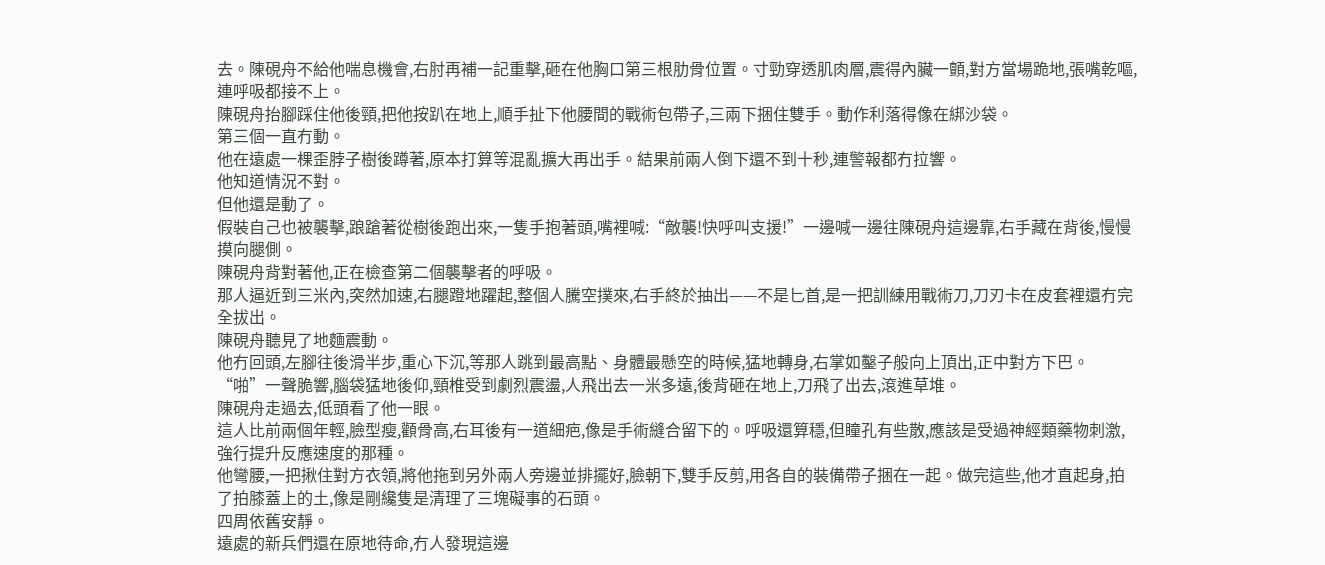去。陳硯舟不給他喘息機會,右肘再補一記重擊,砸在他胸口第三根肋骨位置。寸勁穿透肌肉層,震得內臟一顫,對方當場跪地,張嘴乾嘔,連呼吸都接不上。
陳硯舟抬腳踩住他後頸,把他按趴在地上,順手扯下他腰間的戰術包帶子,三兩下捆住雙手。動作利落得像在綁沙袋。
第三個一直冇動。
他在遠處一棵歪脖子樹後蹲著,原本打算等混亂擴大再出手。結果前兩人倒下還不到十秒,連警報都冇拉響。
他知道情況不對。
但他還是動了。
假裝自己也被襲擊,踉蹌著從樹後跑出來,一隻手抱著頭,嘴裡喊:“敵襲!快呼叫支援!”一邊喊一邊往陳硯舟這邊靠,右手藏在背後,慢慢摸向腿側。
陳硯舟背對著他,正在檢查第二個襲擊者的呼吸。
那人逼近到三米內,突然加速,右腿蹬地躍起,整個人騰空撲來,右手終於抽出——不是匕首,是一把訓練用戰術刀,刀刃卡在皮套裡還冇完全拔出。
陳硯舟聽見了地麵震動。
他冇回頭,左腳往後滑半步,重心下沉,等那人跳到最高點、身體最懸空的時候,猛地轉身,右掌如鑿子般向上頂出,正中對方下巴。
“啪”一聲脆響,腦袋猛地後仰,頸椎受到劇烈震盪,人飛出去一米多遠,後背砸在地上,刀飛了出去,滾進草堆。
陳硯舟走過去,低頭看了他一眼。
這人比前兩個年輕,臉型瘦,顴骨高,右耳後有一道細疤,像是手術縫合留下的。呼吸還算穩,但瞳孔有些散,應該是受過神經類藥物刺激,強行提升反應速度的那種。
他彎腰,一把揪住對方衣領,將他拖到另外兩人旁邊並排擺好,臉朝下,雙手反剪,用各自的裝備帶子捆在一起。做完這些,他才直起身,拍了拍膝蓋上的土,像是剛纔隻是清理了三塊礙事的石頭。
四周依舊安靜。
遠處的新兵們還在原地待命,冇人發現這邊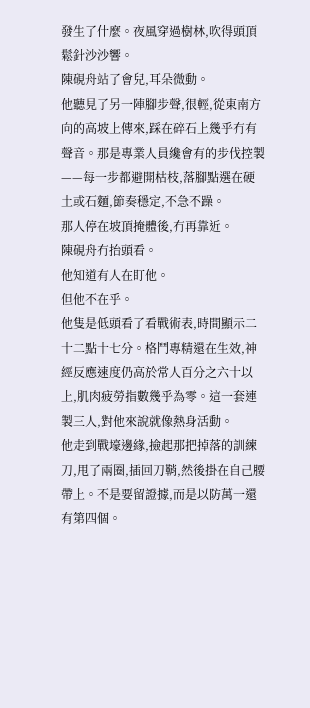發生了什麼。夜風穿過樹林,吹得頭頂鬆針沙沙響。
陳硯舟站了會兒,耳朵微動。
他聽見了另一陣腳步聲,很輕,從東南方向的高坡上傳來,踩在碎石上幾乎冇有聲音。那是專業人員纔會有的步伐控製——每一步都避開枯枝,落腳點選在硬土或石麵,節奏穩定,不急不躁。
那人停在坡頂掩體後,冇再靠近。
陳硯舟冇抬頭看。
他知道有人在盯他。
但他不在乎。
他隻是低頭看了看戰術表,時間顯示二十二點十七分。格鬥專精還在生效,神經反應速度仍高於常人百分之六十以上,肌肉疲勞指數幾乎為零。這一套連製三人,對他來說就像熱身活動。
他走到戰壕邊緣,撿起那把掉落的訓練刀,甩了兩圈,插回刀鞘,然後掛在自己腰帶上。不是要留證據,而是以防萬一還有第四個。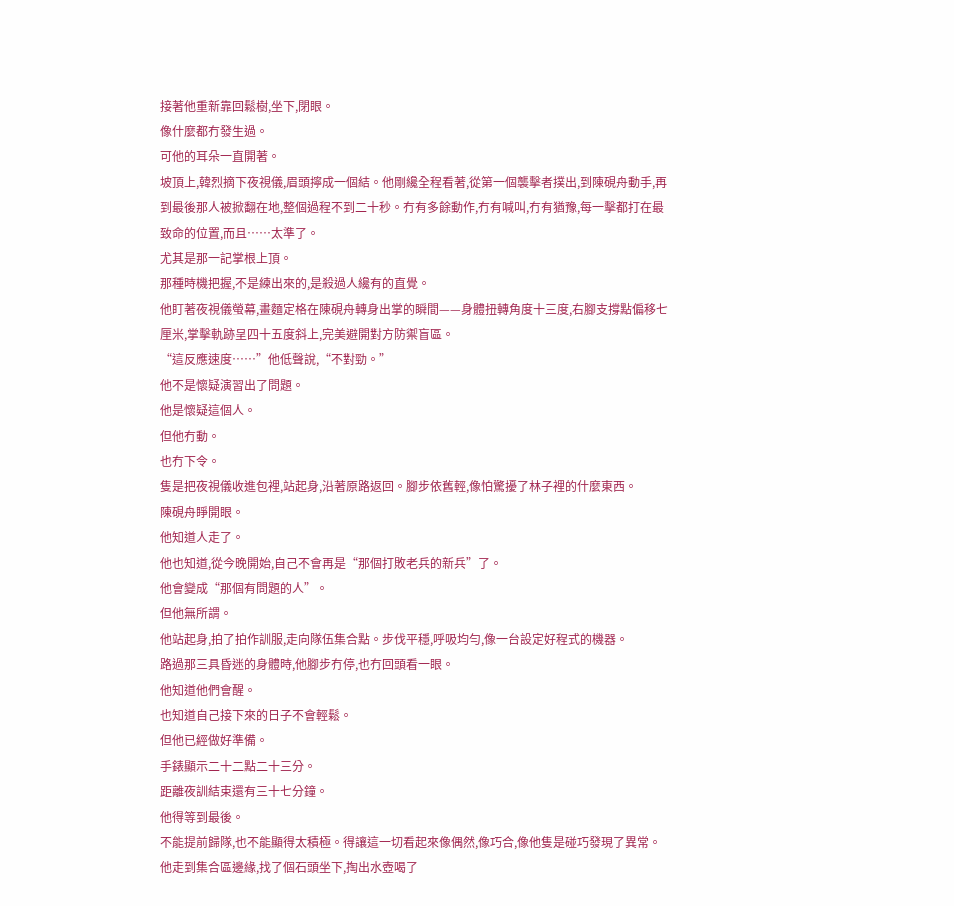接著他重新靠回鬆樹,坐下,閉眼。
像什麼都冇發生過。
可他的耳朵一直開著。
坡頂上,韓烈摘下夜視儀,眉頭擰成一個結。他剛纔全程看著,從第一個襲擊者撲出,到陳硯舟動手,再到最後那人被掀翻在地,整個過程不到二十秒。冇有多餘動作,冇有喊叫,冇有猶豫,每一擊都打在最致命的位置,而且……太準了。
尤其是那一記掌根上頂。
那種時機把握,不是練出來的,是殺過人纔有的直覺。
他盯著夜視儀螢幕,畫麵定格在陳硯舟轉身出掌的瞬間——身體扭轉角度十三度,右腳支撐點偏移七厘米,掌擊軌跡呈四十五度斜上,完美避開對方防禦盲區。
“這反應速度……”他低聲說,“不對勁。”
他不是懷疑演習出了問題。
他是懷疑這個人。
但他冇動。
也冇下令。
隻是把夜視儀收進包裡,站起身,沿著原路返回。腳步依舊輕,像怕驚擾了林子裡的什麼東西。
陳硯舟睜開眼。
他知道人走了。
他也知道,從今晚開始,自己不會再是“那個打敗老兵的新兵”了。
他會變成“那個有問題的人”。
但他無所謂。
他站起身,拍了拍作訓服,走向隊伍集合點。步伐平穩,呼吸均勻,像一台設定好程式的機器。
路過那三具昏迷的身體時,他腳步冇停,也冇回頭看一眼。
他知道他們會醒。
也知道自己接下來的日子不會輕鬆。
但他已經做好準備。
手錶顯示二十二點二十三分。
距離夜訓結束還有三十七分鐘。
他得等到最後。
不能提前歸隊,也不能顯得太積極。得讓這一切看起來像偶然,像巧合,像他隻是碰巧發現了異常。
他走到集合區邊緣,找了個石頭坐下,掏出水壺喝了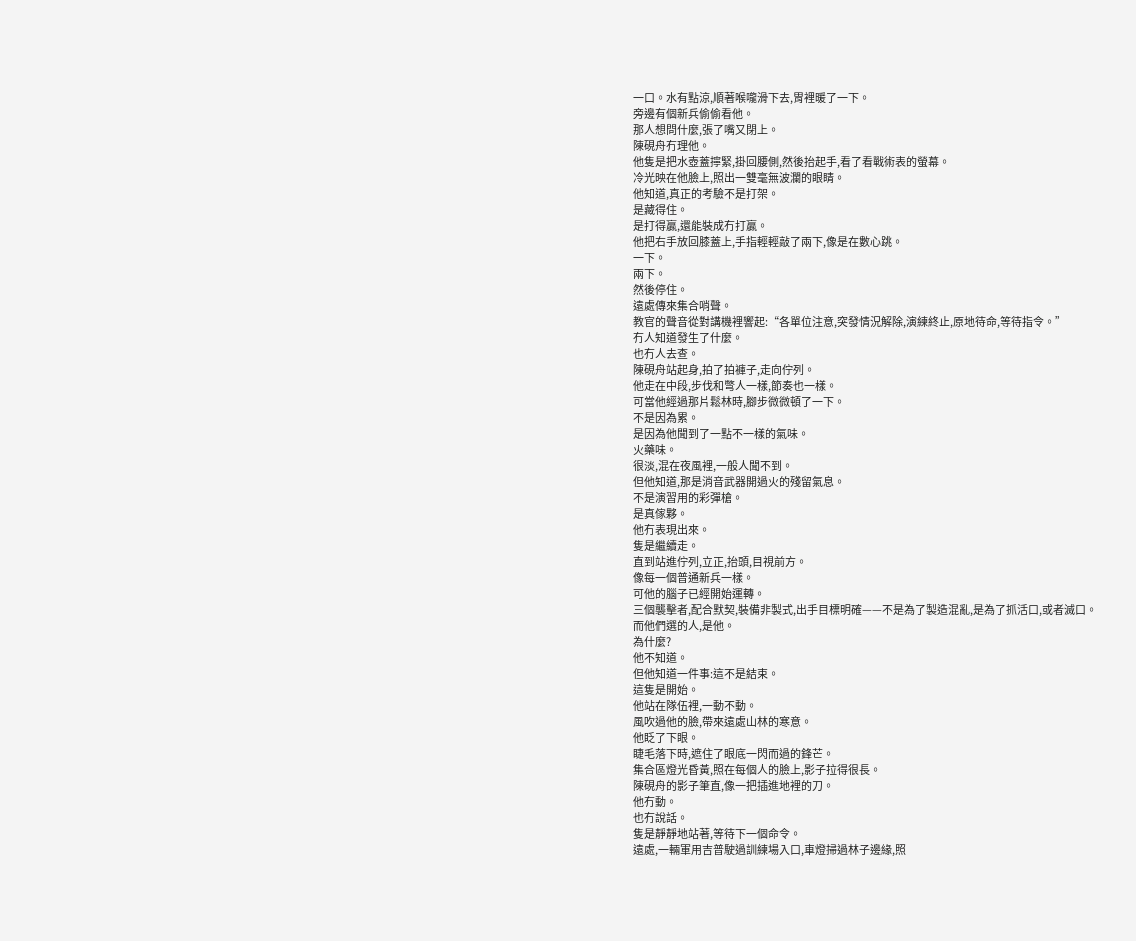一口。水有點涼,順著喉嚨滑下去,胃裡暖了一下。
旁邊有個新兵偷偷看他。
那人想問什麼,張了嘴又閉上。
陳硯舟冇理他。
他隻是把水壺蓋擰緊,掛回腰側,然後抬起手,看了看戰術表的螢幕。
冷光映在他臉上,照出一雙毫無波瀾的眼睛。
他知道,真正的考驗不是打架。
是藏得住。
是打得贏,還能裝成冇打贏。
他把右手放回膝蓋上,手指輕輕敲了兩下,像是在數心跳。
一下。
兩下。
然後停住。
遠處傳來集合哨聲。
教官的聲音從對講機裡響起:“各單位注意,突發情況解除,演練終止,原地待命,等待指令。”
冇人知道發生了什麼。
也冇人去查。
陳硯舟站起身,拍了拍褲子,走向佇列。
他走在中段,步伐和彆人一樣,節奏也一樣。
可當他經過那片鬆林時,腳步微微頓了一下。
不是因為累。
是因為他聞到了一點不一樣的氣味。
火藥味。
很淡,混在夜風裡,一般人聞不到。
但他知道,那是消音武器開過火的殘留氣息。
不是演習用的彩彈槍。
是真傢夥。
他冇表現出來。
隻是繼續走。
直到站進佇列,立正,抬頭,目視前方。
像每一個普通新兵一樣。
可他的腦子已經開始運轉。
三個襲擊者,配合默契,裝備非製式,出手目標明確——不是為了製造混亂,是為了抓活口,或者滅口。
而他們選的人,是他。
為什麼?
他不知道。
但他知道一件事:這不是結束。
這隻是開始。
他站在隊伍裡,一動不動。
風吹過他的臉,帶來遠處山林的寒意。
他眨了下眼。
睫毛落下時,遮住了眼底一閃而過的鋒芒。
集合區燈光昏黃,照在每個人的臉上,影子拉得很長。
陳硯舟的影子筆直,像一把插進地裡的刀。
他冇動。
也冇說話。
隻是靜靜地站著,等待下一個命令。
遠處,一輛軍用吉普駛過訓練場入口,車燈掃過林子邊緣,照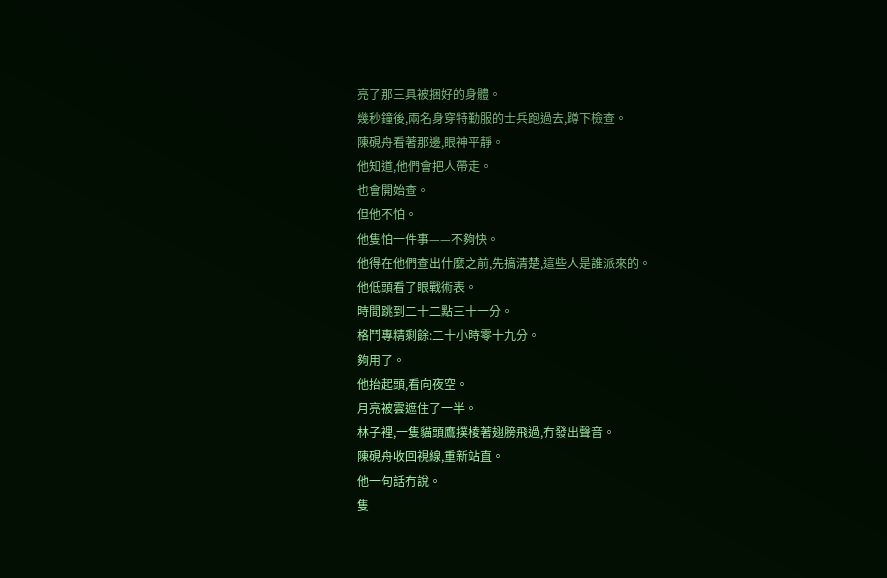亮了那三具被捆好的身體。
幾秒鐘後,兩名身穿特勤服的士兵跑過去,蹲下檢查。
陳硯舟看著那邊,眼神平靜。
他知道,他們會把人帶走。
也會開始查。
但他不怕。
他隻怕一件事——不夠快。
他得在他們查出什麼之前,先搞清楚,這些人是誰派來的。
他低頭看了眼戰術表。
時間跳到二十二點三十一分。
格鬥專精剩餘:二十小時零十九分。
夠用了。
他抬起頭,看向夜空。
月亮被雲遮住了一半。
林子裡,一隻貓頭鷹撲棱著翅膀飛過,冇發出聲音。
陳硯舟收回視線,重新站直。
他一句話冇說。
隻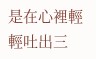是在心裡輕輕吐出三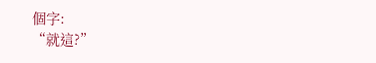個字:
“就這?”